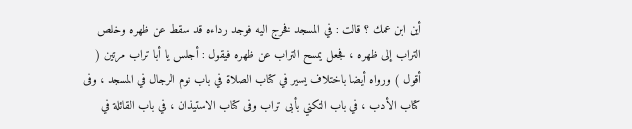أين ابن عمك ؟ قالت : في المسجد فخرج اليه فوجد رداءه قد سقط عن ظهره وخلص التراب إلى ظهره ، فجعل يمسح التراب عن ظهره فيقول : أجلس يا أبا تراب مرتين ( أقول ) ورواه أيضا باختلاف يسير في كتاب الصلاة في باب نوم الرجال في المسجد ، وفى كتاب الأدب ، في باب التكني بأبى تراب وفى كتاب الاستيذان ، في باب القائلة في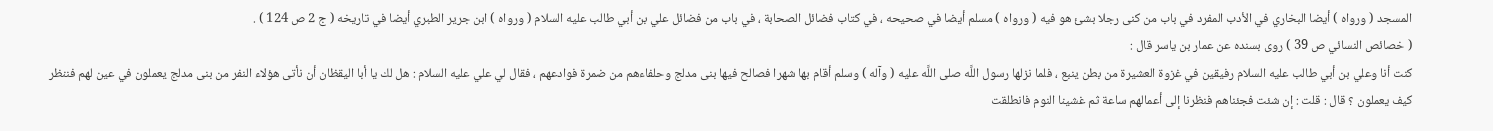المسجد ( ورواه ) أيضا البخاري في الأدب المفرد في باب من كنى رجلا بشئ هو فيه ( ورواه ) مسلم أيضا في صحيحه ، في كتاب فضائل الصحابة ، في باب من فضائل علي بن أبي طالب عليه السلام ( ورواه ) ابن جرير الطبري أيضا في تاريخه ( ج 2 ص 124 ) .
( خصائص النسائي ص 39 ) روى بسنده عن عمار بن ياسر قال :
كنت أنا وعلي بن أبي طالب عليه السلام رفيقين في غزوة العشيرة من بطن ينبع ، فلما نزلها رسول اللَّه صلى اللَّه عليه ( وآله ) وسلم أقام بها شهرا فصالح فيها بنى مدلج وحلفاءهم من ضمرة فوادعهم ، فقال لي علي عليه السلام : هل لك يا أبا اليقظان أن نأتى هؤلاء النفر من بنى مدلج يعملون في عين لهم فننظر كيف يعملون ؟ قال : قلت : إن شئت فجئناهم فنظرنا إلى أعمالهم ساعة ثم غشينا النوم فانطلقت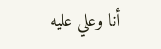أنا وعلي عليه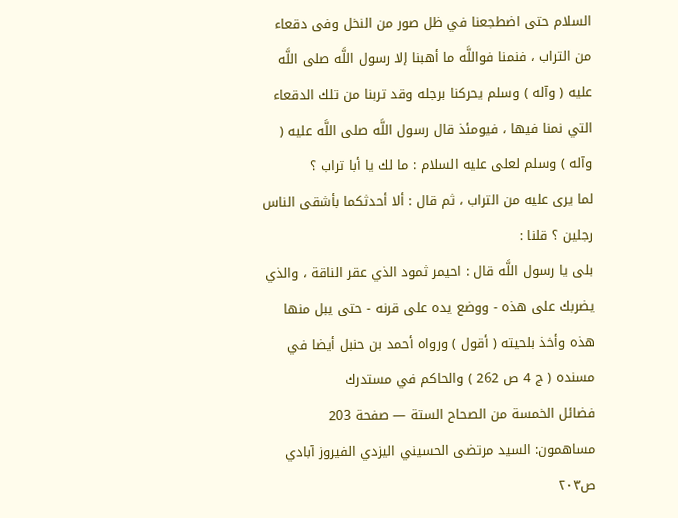السلام حتى اضطجعنا في ظل صور من النخل وفى دقعاء من التراب ، فنمنا فواللَّه ما أهبنا إلا رسول اللَّه صلى اللَّه عليه ( وآله ) وسلم يحركنا برجله وقد تربنا من تلك الدقعاء التي نمنا فيها ، فيومئذ قال رسول اللَّه صلى اللَّه عليه ( وآله ) وسلم لعلى عليه السلام : ما لك يا أبا تراب ؟
لما يرى عليه من التراب ، ثم قال : ألا أحدثكما بأشقى الناس رجلين ؟ قلنا :
بلى يا رسول اللَّه قال : احيمر ثمود الذي عقر الناقة ، والذي يضربك على هذه - ووضع يده على قرنه - حتى يبل منها هذه وأخذ بلحيته ( أقول ) ورواه أحمد بن حنبل أيضا في مسنده ( ج 4 ص 262 ) والحاكم في مستدرك
فضائل الخمسة من الصحاح الستة — صفحة 203
مساهمون: السيد مرتضى الحسيني اليزدي الفيروز آبادي
ص٢٠٣